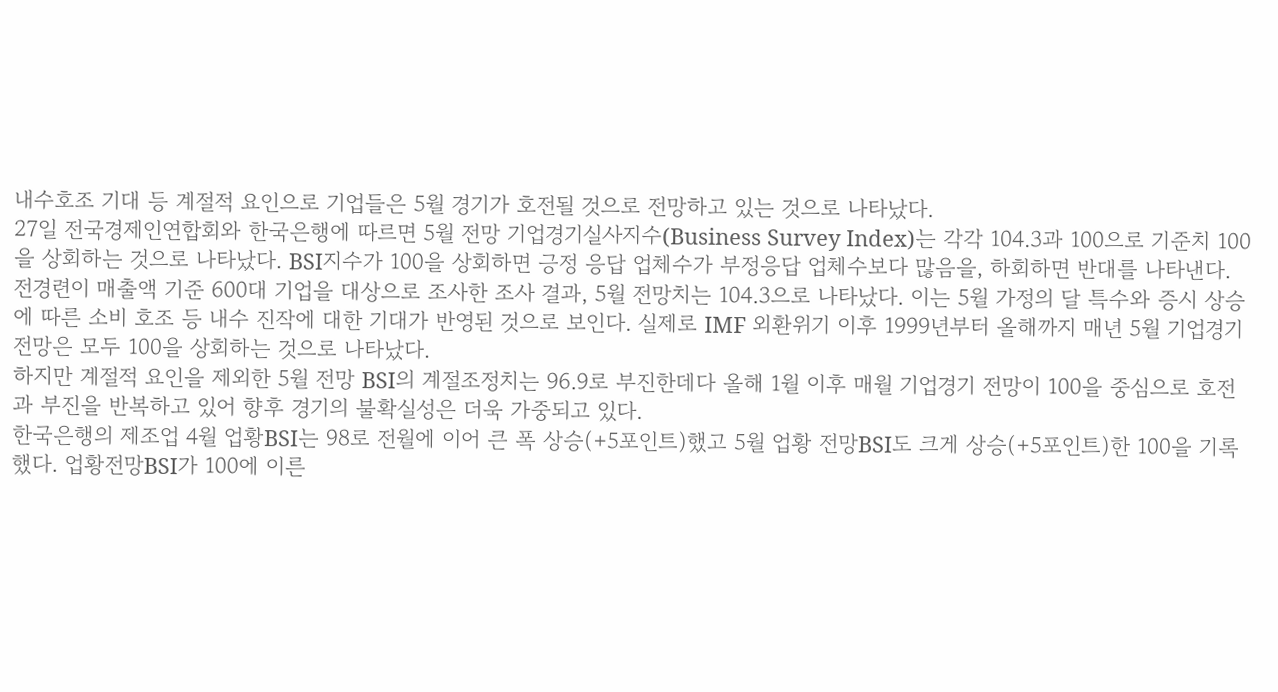내수호조 기대 등 계절적 요인으로 기업들은 5월 경기가 호전될 것으로 전망하고 있는 것으로 나타났다.
27일 전국경제인연합회와 한국은행에 따르면 5월 전망 기업경기실사지수(Business Survey Index)는 각각 104.3과 100으로 기준치 100을 상회하는 것으로 나타났다. BSI지수가 100을 상회하면 긍정 응답 업체수가 부정응답 업체수보다 많음을, 하회하면 반대를 나타낸다.
전경련이 매출액 기준 600대 기업을 대상으로 조사한 조사 결과, 5월 전망치는 104.3으로 나타났다. 이는 5월 가정의 달 특수와 증시 상승에 따른 소비 호조 등 내수 진작에 대한 기대가 반영된 것으로 보인다. 실제로 IMF 외환위기 이후 1999년부터 올해까지 매년 5월 기업경기전망은 모두 100을 상회하는 것으로 나타났다.
하지만 계절적 요인을 제외한 5월 전망 BSI의 계절조정치는 96.9로 부진한데다 올해 1월 이후 매월 기업경기 전망이 100을 중심으로 호전과 부진을 반복하고 있어 향후 경기의 불확실성은 더욱 가중되고 있다.
한국은행의 제조업 4월 업황BSI는 98로 전월에 이어 큰 폭 상승(+5포인트)했고 5월 업황 전망BSI도 크게 상승(+5포인트)한 100을 기록했다. 업황전망BSI가 100에 이른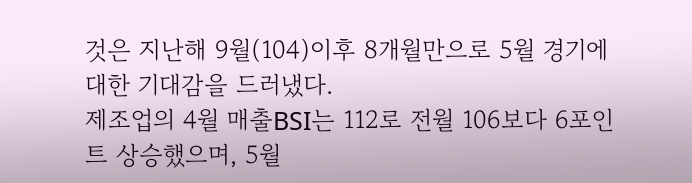것은 지난해 9월(104)이후 8개월만으로 5월 경기에 대한 기대감을 드러냈다.
제조업의 4월 매출BSI는 112로 전월 106보다 6포인트 상승했으며, 5월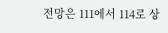전망은 111에서 114로 상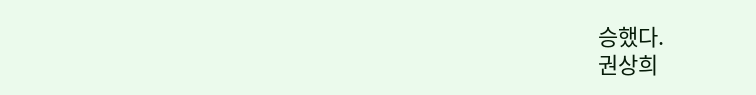승했다.
권상희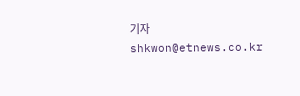기자 shkwon@etnews.co.kr